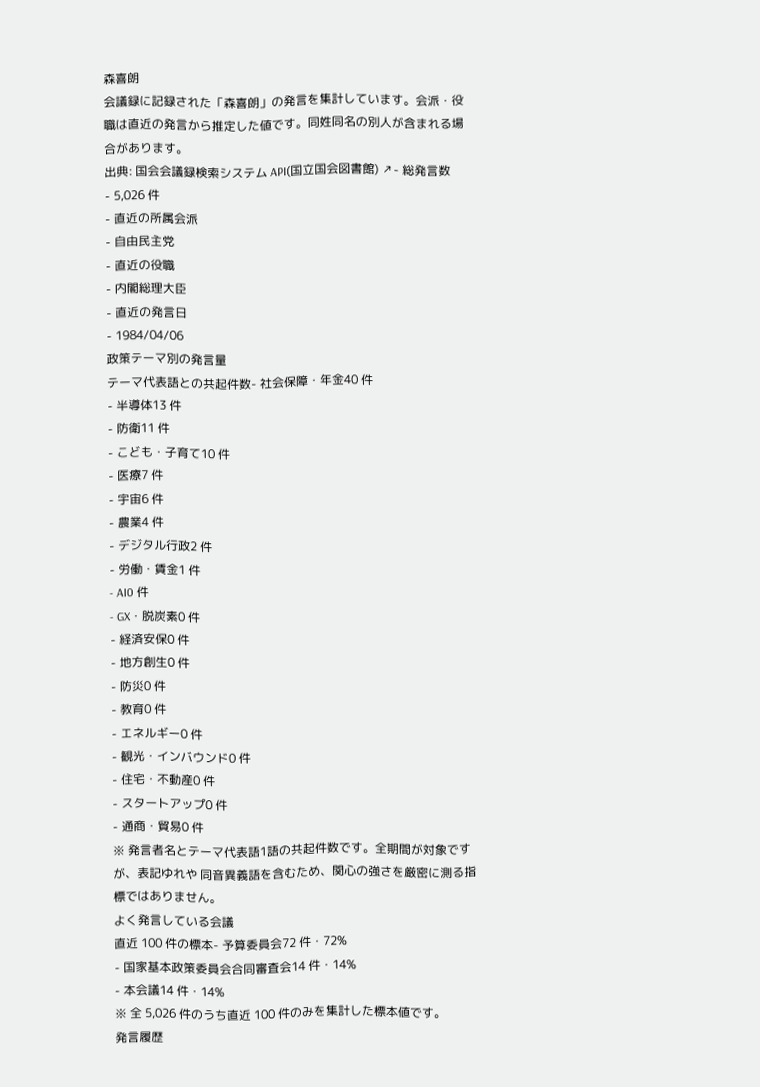森喜朗
会議録に記録された「森喜朗」の発言を集計しています。会派・役職は直近の発言から推定した値です。同姓同名の別人が含まれる場合があります。
出典: 国会会議録検索システム API(国立国会図書館) ↗- 総発言数
- 5,026 件
- 直近の所属会派
- 自由民主党
- 直近の役職
- 内閣総理大臣
- 直近の発言日
- 1984/04/06
政策テーマ別の発言量
テーマ代表語との共起件数- 社会保障・年金40 件
- 半導体13 件
- 防衛11 件
- こども・子育て10 件
- 医療7 件
- 宇宙6 件
- 農業4 件
- デジタル行政2 件
- 労働・賃金1 件
- AI0 件
- GX・脱炭素0 件
- 経済安保0 件
- 地方創生0 件
- 防災0 件
- 教育0 件
- エネルギー0 件
- 観光・インバウンド0 件
- 住宅・不動産0 件
- スタートアップ0 件
- 通商・貿易0 件
※ 発言者名とテーマ代表語1語の共起件数です。全期間が対象ですが、表記ゆれや 同音異義語を含むため、関心の強さを厳密に測る指標ではありません。
よく発言している会議
直近 100 件の標本- 予算委員会72 件・72%
- 国家基本政策委員会合同審査会14 件・14%
- 本会議14 件・14%
※ 全 5,026 件のうち直近 100 件のみを集計した標本値です。
発言履歴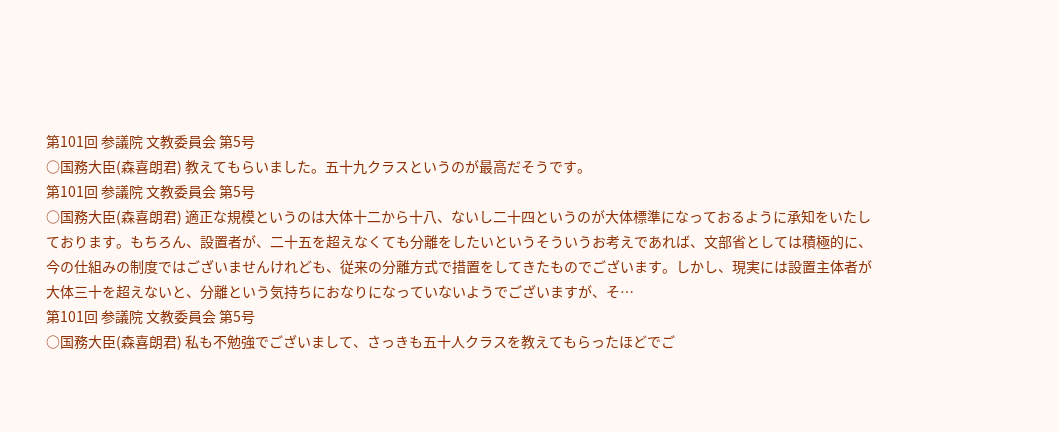第101回 参議院 文教委員会 第5号
○国務大臣(森喜朗君) 教えてもらいました。五十九クラスというのが最高だそうです。
第101回 参議院 文教委員会 第5号
○国務大臣(森喜朗君) 適正な規模というのは大体十二から十八、ないし二十四というのが大体標準になっておるように承知をいたしております。もちろん、設置者が、二十五を超えなくても分離をしたいというそういうお考えであれば、文部省としては積極的に、今の仕組みの制度ではございませんけれども、従来の分離方式で措置をしてきたものでございます。しかし、現実には設置主体者が大体三十を超えないと、分離という気持ちにおなりになっていないようでございますが、そ…
第101回 参議院 文教委員会 第5号
○国務大臣(森喜朗君) 私も不勉強でございまして、さっきも五十人クラスを教えてもらったほどでご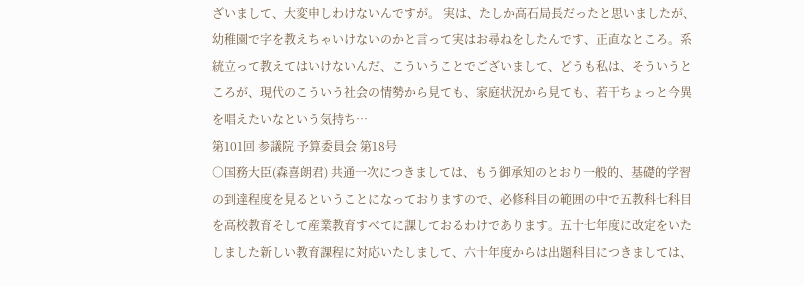ざいまして、大変申しわけないんですが。 実は、たしか高石局長だったと思いましたが、幼稚園で字を教えちゃいけないのかと言って実はお尋ねをしたんです、正直なところ。系統立って教えてはいけないんだ、こういうことでございまして、どうも私は、そういうところが、現代のこういう社会の情勢から見ても、家庭状況から見ても、若干ちょっと今異を唱えたいなという気持ち…
第101回 参議院 予算委員会 第18号
○国務大臣(森喜朗君) 共通一次につきましては、もう御承知のとおり一般的、基礎的学習の到達程度を見るということになっておりますので、必修科目の範囲の中で五教科七科目を高校教育そして産業教育すべてに課しておるわけであります。五十七年度に改定をいたしました新しい教育課程に対応いたしまして、六十年度からは出題科目につきましては、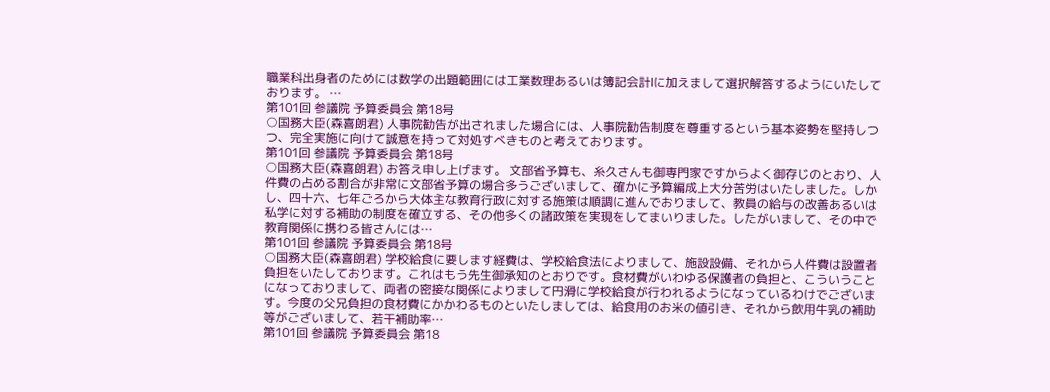職業科出身者のためには数学の出題範囲には工業数理あるいは簿記会計Ⅰに加えまして選択解答するようにいたしております。 …
第101回 参議院 予算委員会 第18号
○国務大臣(森喜朗君) 人事院勧告が出されました場合には、人事院勧告制度を尊重するという基本姿勢を堅持しつつ、完全実施に向けて誠意を持って対処すべきものと考えております。
第101回 参議院 予算委員会 第18号
○国務大臣(森喜朗君) お答え申し上げます。 文部省予算も、糸久さんも御専門家ですからよく御存じのとおり、人件費の占める割合が非常に文部省予算の場合多うございまして、確かに予算編成上大分苦労はいたしました。しかし、四十六、七年ごろから大体主な教育行政に対する施策は順調に進んでおりまして、教員の給与の改善あるいは私学に対する補助の制度を確立する、その他多くの諸政策を実現をしてまいりました。したがいまして、その中で教育関係に携わる皆さんには…
第101回 参議院 予算委員会 第18号
○国務大臣(森喜朗君) 学校給食に要します経費は、学校給食法によりまして、施設設備、それから人件費は設置者負担をいたしております。これはもう先生御承知のとおりです。食材費がいわゆる保護者の負担と、こういうことになっておりまして、両者の密接な関係によりまして円滑に学校給食が行われるようになっているわけでございます。今度の父兄負担の食材費にかかわるものといたしましては、給食用のお米の値引き、それから飲用牛乳の補助等がございまして、若干補助率…
第101回 参議院 予算委員会 第18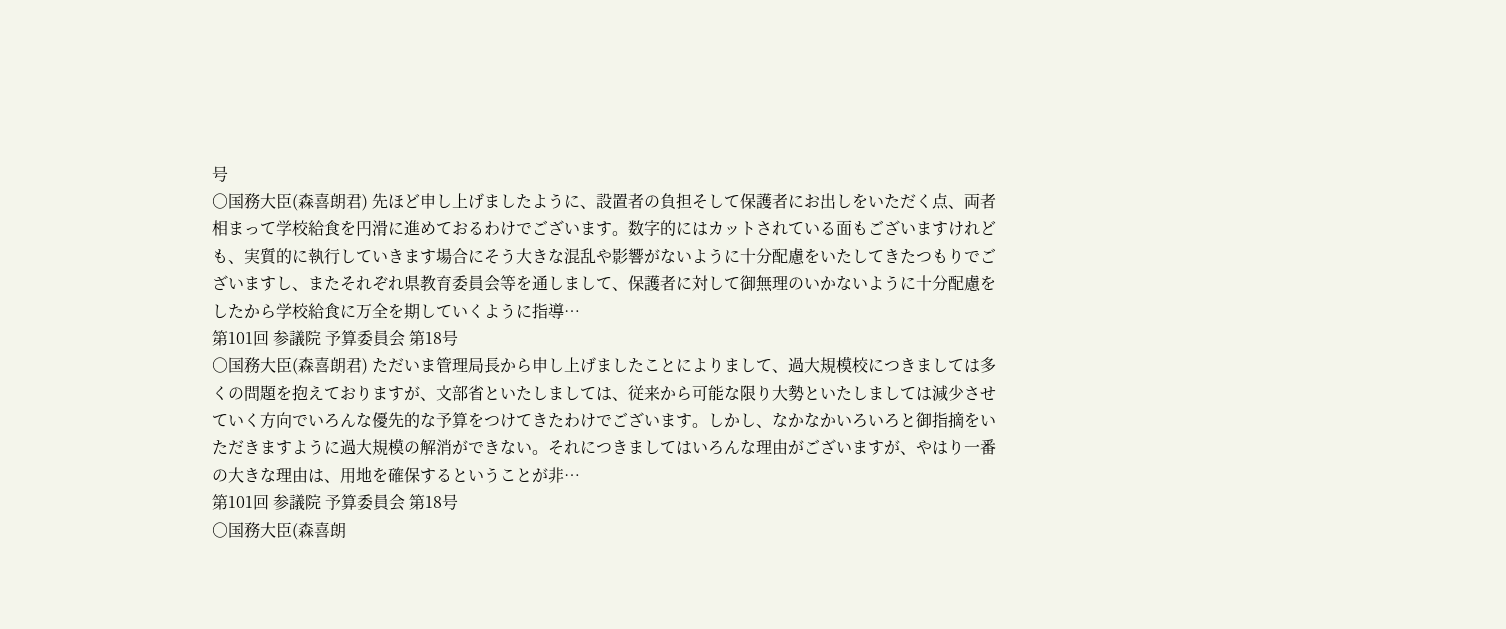号
○国務大臣(森喜朗君) 先ほど申し上げましたように、設置者の負担そして保護者にお出しをいただく点、両者相まって学校給食を円滑に進めておるわけでございます。数字的にはカットされている面もございますけれども、実質的に執行していきます場合にそう大きな混乱や影響がないように十分配慮をいたしてきたつもりでございますし、またそれぞれ県教育委員会等を通しまして、保護者に対して御無理のいかないように十分配慮をしたから学校給食に万全を期していくように指導…
第101回 参議院 予算委員会 第18号
○国務大臣(森喜朗君) ただいま管理局長から申し上げましたことによりまして、過大規模校につきましては多くの問題を抱えておりますが、文部省といたしましては、従来から可能な限り大勢といたしましては減少させていく方向でいろんな優先的な予算をつけてきたわけでございます。しかし、なかなかいろいろと御指摘をいただきますように過大規模の解消ができない。それにつきましてはいろんな理由がございますが、やはり一番の大きな理由は、用地を確保するということが非…
第101回 参議院 予算委員会 第18号
○国務大臣(森喜朗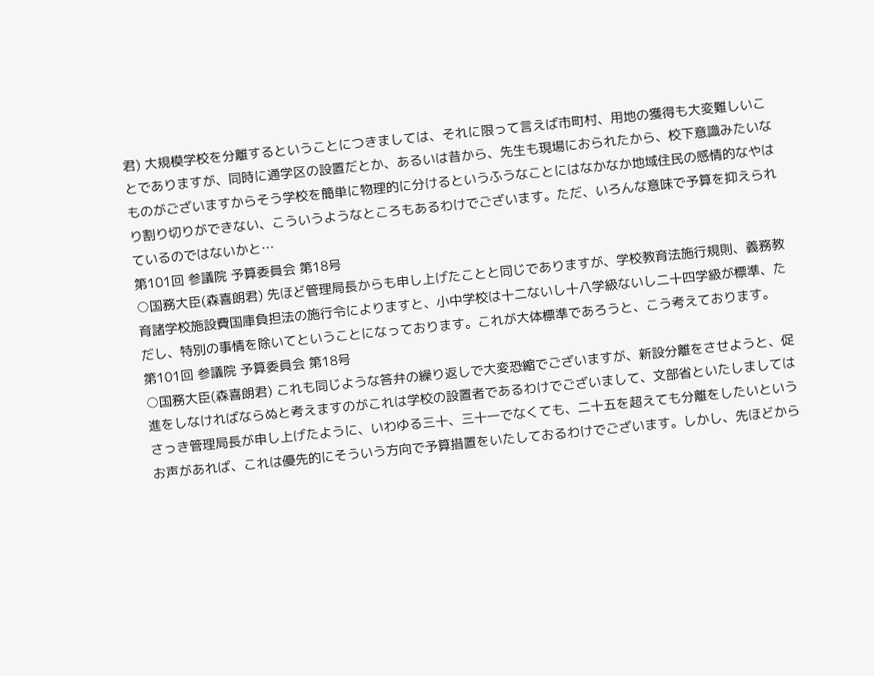君) 大規模学校を分離するということにつきましては、それに限って言えば市町村、用地の獲得も大変難しいことでありますが、同時に通学区の設置だとか、あるいは昔から、先生も現場におられたから、校下意識みたいなものがございますからそう学校を簡単に物理的に分けるというふうなことにはなかなか地域住民の感情的なやはり割り切りができない、こういうようなところもあるわけでございます。ただ、いろんな意味で予算を抑えられているのではないかと…
第101回 参議院 予算委員会 第18号
○国務大臣(森喜朗君) 先ほど管理局長からも申し上げたことと同じでありますが、学校教育法施行規則、義務教育諸学校施設費国庫負担法の施行令によりますと、小中学校は十二ないし十八学級ないし二十四学級が標準、ただし、特別の事情を除いてということになっております。これが大体標準であろうと、こう考えております。
第101回 参議院 予算委員会 第18号
○国務大臣(森喜朗君) これも同じような答弁の繰り返しで大変恐縮でございますが、新設分離をさせようと、促進をしなければならぬと考えますのがこれは学校の設置者であるわけでございまして、文部省といたしましてはさっき管理局長が申し上げたように、いわゆる三十、三十一でなくても、二十五を超えても分離をしたいというお声があれば、これは優先的にそういう方向で予算措置をいたしておるわけでございます。しかし、先ほどから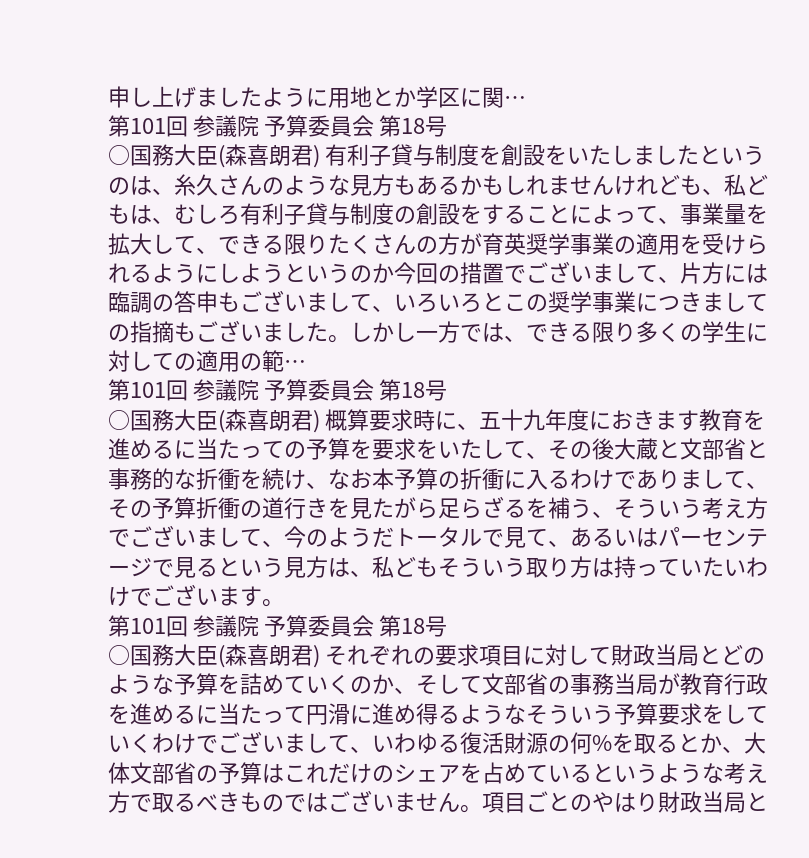申し上げましたように用地とか学区に関…
第101回 参議院 予算委員会 第18号
○国務大臣(森喜朗君) 有利子貸与制度を創設をいたしましたというのは、糸久さんのような見方もあるかもしれませんけれども、私どもは、むしろ有利子貸与制度の創設をすることによって、事業量を拡大して、できる限りたくさんの方が育英奨学事業の適用を受けられるようにしようというのか今回の措置でございまして、片方には臨調の答申もございまして、いろいろとこの奨学事業につきましての指摘もございました。しかし一方では、できる限り多くの学生に対しての適用の範…
第101回 参議院 予算委員会 第18号
○国務大臣(森喜朗君) 概算要求時に、五十九年度におきます教育を進めるに当たっての予算を要求をいたして、その後大蔵と文部省と事務的な折衝を続け、なお本予算の折衝に入るわけでありまして、その予算折衝の道行きを見たがら足らざるを補う、そういう考え方でございまして、今のようだトータルで見て、あるいはパーセンテージで見るという見方は、私どもそういう取り方は持っていたいわけでございます。
第101回 参議院 予算委員会 第18号
○国務大臣(森喜朗君) それぞれの要求項目に対して財政当局とどのような予算を詰めていくのか、そして文部省の事務当局が教育行政を進めるに当たって円滑に進め得るようなそういう予算要求をしていくわけでございまして、いわゆる復活財源の何%を取るとか、大体文部省の予算はこれだけのシェアを占めているというような考え方で取るべきものではございません。項目ごとのやはり財政当局と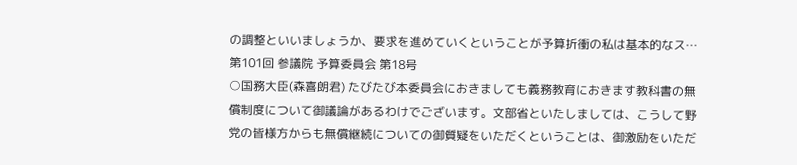の調整といいましょうか、要求を進めていくということが予算折衝の私は基本的なス…
第101回 参議院 予算委員会 第18号
○国務大臣(森喜朗君) たびたび本委員会におきましても義務教育におきます教科書の無償制度について御議論があるわけでございます。文部省といたしましては、こうして野党の皆様方からも無償継続についての御質疑をいただくということは、御激励をいただ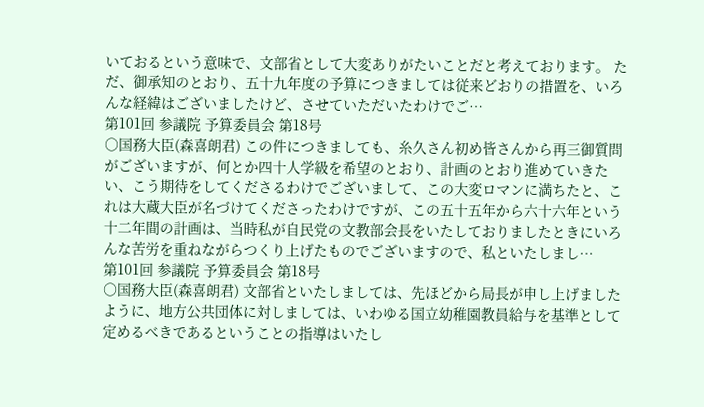いておるという意味で、文部省として大変ありがたいことだと考えております。 ただ、御承知のとおり、五十九年度の予算につきましては従来どおりの措置を、いろんな経緯はございましたけど、させていただいたわけでご…
第101回 参議院 予算委員会 第18号
○国務大臣(森喜朗君) この件につきましても、糸久さん初め皆さんから再三御質問がございますが、何とか四十人学級を希望のとおり、計画のとおり進めていきたい、こう期待をしてくださるわけでございまして、この大変ロマンに満ちたと、これは大蔵大臣が名づけてくださったわけですが、この五十五年から六十六年という十二年間の計画は、当時私が自民党の文教部会長をいたしておりましたときにいろんな苦労を重ねながらつくり上げたものでございますので、私といたしまし…
第101回 参議院 予算委員会 第18号
○国務大臣(森喜朗君) 文部省といたしましては、先ほどから局長が申し上げましたように、地方公共団体に対しましては、いわゆる国立幼稚園教員給与を基準として定めるべきであるということの指導はいたし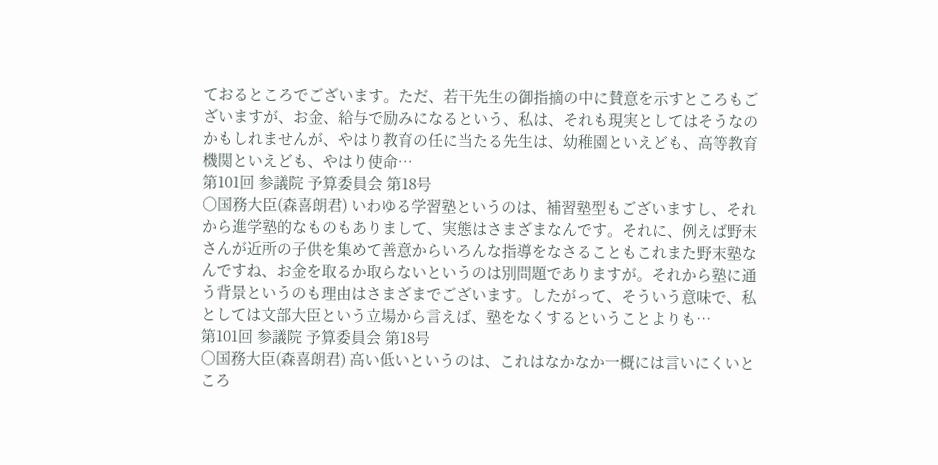ておるところでございます。ただ、若干先生の御指摘の中に賛意を示すところもございますが、お金、給与で励みになるという、私は、それも現実としてはそうなのかもしれませんが、やはり教育の任に当たる先生は、幼稚園といえども、高等教育機関といえども、やはり使命…
第101回 参議院 予算委員会 第18号
○国務大臣(森喜朗君) いわゆる学習塾というのは、補習塾型もございますし、それから進学塾的なものもありまして、実態はさまざまなんです。それに、例えば野末さんが近所の子供を集めて善意からいろんな指導をなさることもこれまた野末塾なんですね、お金を取るか取らないというのは別問題でありますが。それから塾に通う背景というのも理由はさまざまでございます。したがって、そういう意味で、私としては文部大臣という立場から言えば、塾をなくするということよりも…
第101回 参議院 予算委員会 第18号
○国務大臣(森喜朗君) 高い低いというのは、これはなかなか一概には言いにくいところ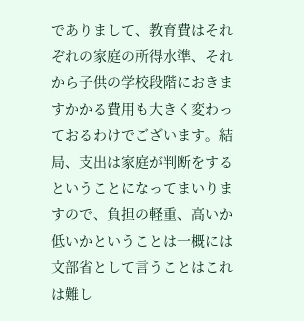でありまして、教育費はそれぞれの家庭の所得水準、それから子供の学校段階におきますかかる費用も大きく変わっておるわけでございます。結局、支出は家庭が判断をするということになってまいりますので、負担の軽重、高いか低いかということは一概には文部省として言うことはこれは難し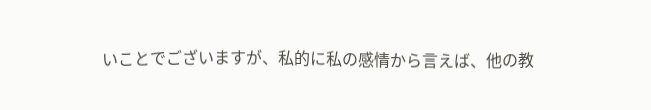いことでございますが、私的に私の感情から言えば、他の教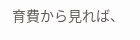育費から見れば、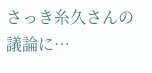さっき糸久さんの議論に…